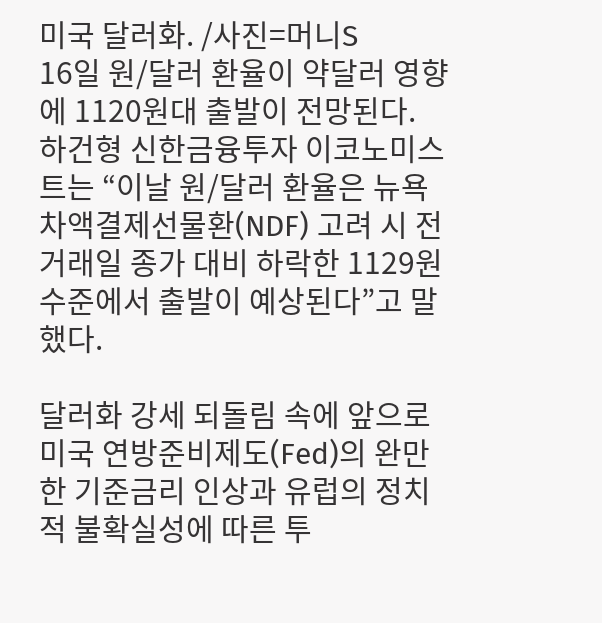미국 달러화. /사진=머니S
16일 원/달러 환율이 약달러 영향에 1120원대 출발이 전망된다.
하건형 신한금융투자 이코노미스트는 “이날 원/달러 환율은 뉴욕 차액결제선물환(NDF) 고려 시 전 거래일 종가 대비 하락한 1129원 수준에서 출발이 예상된다”고 말했다.

달러화 강세 되돌림 속에 앞으로 미국 연방준비제도(Fed)의 완만한 기준금리 인상과 유럽의 정치적 불확실성에 따른 투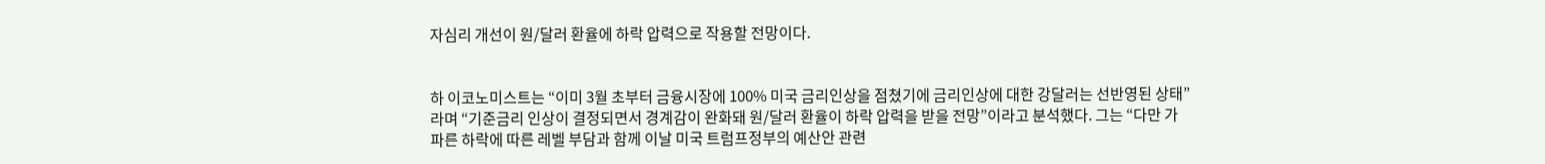자심리 개선이 원/달러 환율에 하락 압력으로 작용할 전망이다.


하 이코노미스트는 “이미 3월 초부터 금융시장에 100% 미국 금리인상을 점쳤기에 금리인상에 대한 강달러는 선반영된 상태”라며 “기준금리 인상이 결정되면서 경계감이 완화돼 원/달러 환율이 하락 압력을 받을 전망”이라고 분석했다. 그는 “다만 가파른 하락에 따른 레벨 부담과 함께 이날 미국 트럼프정부의 예산안 관련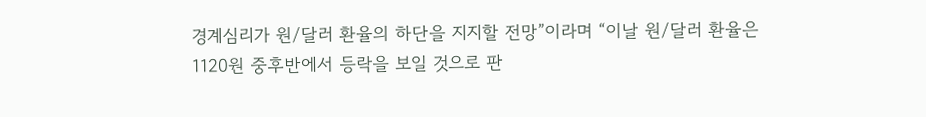경계심리가 원/달러 환율의 하단을 지지할 전망”이라며 “이날 원/달러 환율은 1120원 중후반에서 등락을 보일 것으로 판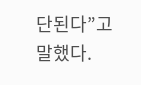단된다”고 말했다.